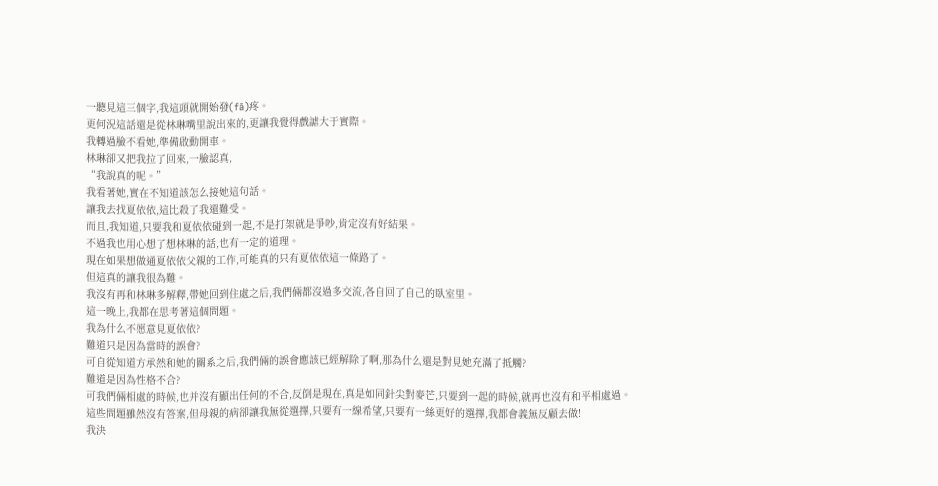一聽見這三個字,我這頭就開始發(fā)疼。
更何況這話還是從林琳嘴里說出來的,更讓我覺得戲謔大于實際。
我轉過臉不看她,準備啟動開車。
林琳卻又把我拉了回來,一臉認真,
“我說真的呢。”
我看著她,實在不知道該怎么接她這句話。
讓我去找夏依依,這比殺了我還難受。
而且,我知道,只要我和夏依依碰到一起,不是打架就是爭吵,肯定沒有好結果。
不過我也用心想了想林琳的話,也有一定的道理。
現在如果想做通夏依依父親的工作,可能真的只有夏依依這一條路了。
但這真的讓我很為難。
我沒有再和林琳多解釋,帶她回到住處之后,我們倆都沒過多交流,各自回了自己的臥室里。
這一晚上,我都在思考著這個問題。
我為什么不愿意見夏依依?
難道只是因為當時的誤會?
可自從知道方承然和她的關系之后,我們倆的誤會應該已經解除了啊,那為什么還是對見她充滿了抵觸?
難道是因為性格不合?
可我們倆相處的時候,也并沒有顯出任何的不合,反倒是現在,真是如同針尖對麥芒,只要到一起的時候,就再也沒有和平相處過。
這些問題雖然沒有答案,但母親的病卻讓我無從選擇,只要有一線希望,只要有一絲更好的選擇,我都會義無反顧去做!
我決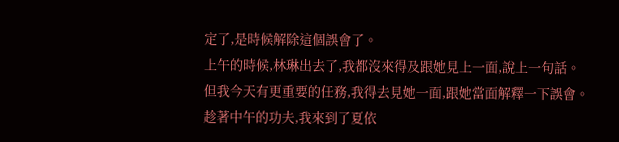定了,是時候解除這個誤會了。
上午的時候,林琳出去了,我都沒來得及跟她見上一面,說上一句話。
但我今天有更重要的任務,我得去見她一面,跟她當面解釋一下誤會。
趁著中午的功夫,我來到了夏依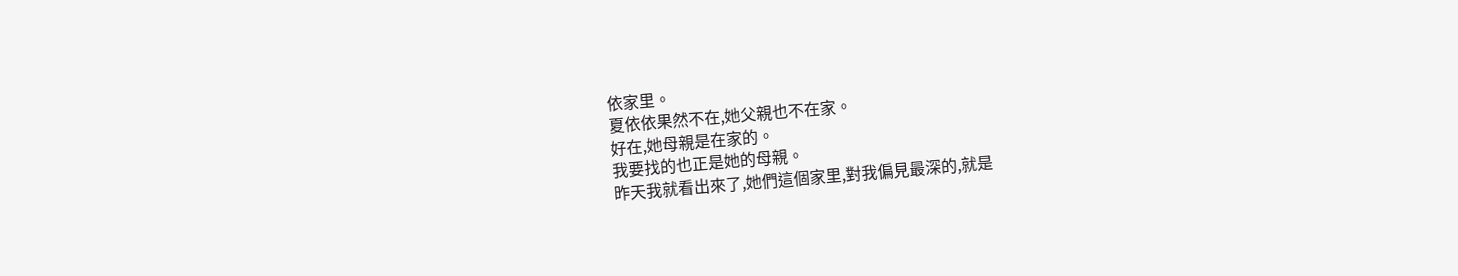依家里。
夏依依果然不在,她父親也不在家。
好在,她母親是在家的。
我要找的也正是她的母親。
昨天我就看出來了,她們這個家里,對我偏見最深的,就是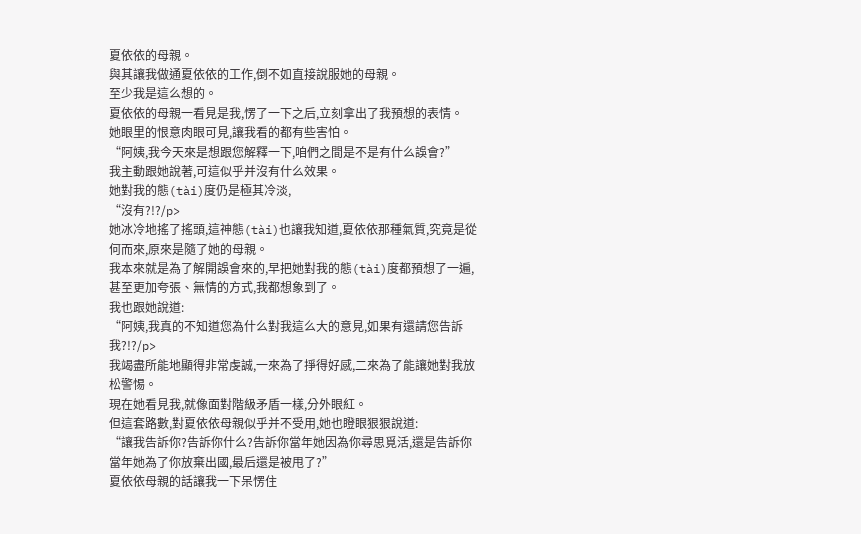夏依依的母親。
與其讓我做通夏依依的工作,倒不如直接說服她的母親。
至少我是這么想的。
夏依依的母親一看見是我,愣了一下之后,立刻拿出了我預想的表情。
她眼里的恨意肉眼可見,讓我看的都有些害怕。
“阿姨,我今天來是想跟您解釋一下,咱們之間是不是有什么誤會?”
我主動跟她說著,可這似乎并沒有什么效果。
她對我的態(tài)度仍是極其冷淡,
“沒有?!?/p>
她冰冷地搖了搖頭,這神態(tài)也讓我知道,夏依依那種氣質,究竟是從何而來,原來是隨了她的母親。
我本來就是為了解開誤會來的,早把她對我的態(tài)度都預想了一遍,甚至更加夸張、無情的方式,我都想象到了。
我也跟她說道:
“阿姨,我真的不知道您為什么對我這么大的意見,如果有還請您告訴我?!?/p>
我竭盡所能地顯得非常虔誠,一來為了掙得好感,二來為了能讓她對我放松警惕。
現在她看見我,就像面對階級矛盾一樣,分外眼紅。
但這套路數,對夏依依母親似乎并不受用,她也瞪眼狠狠說道:
“讓我告訴你?告訴你什么?告訴你當年她因為你尋思覓活,還是告訴你當年她為了你放棄出國,最后還是被甩了?”
夏依依母親的話讓我一下呆愣住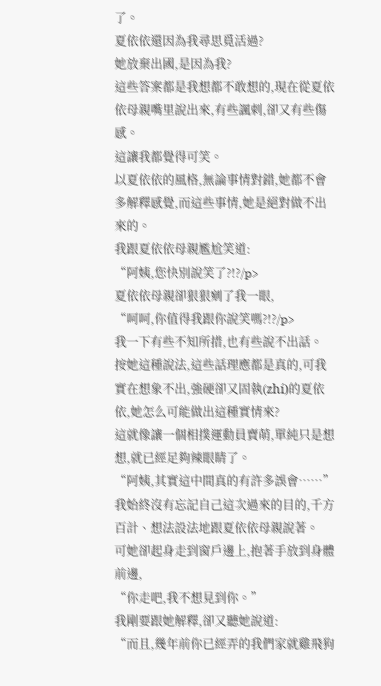了。
夏依依還因為我尋思覓活過?
她放棄出國,是因為我?
這些答案都是我想都不敢想的,現在從夏依依母親嘴里說出來,有些諷刺,卻又有些傷感。
這讓我都覺得可笑。
以夏依依的風格,無論事情對錯,她都不會多解釋感覺,而這些事情,她是絕對做不出來的。
我跟夏依依母親尷尬笑道:
“阿姨,您快別說笑了?!?/p>
夏依依母親卻狠狠剜了我一眼,
“呵呵,你值得我跟你說笑嗎?!?/p>
我一下有些不知所措,也有些說不出話。
按她這種說法,這些話理應都是真的,可我實在想象不出,強硬卻又固執(zhí)的夏依依,她怎么可能做出這種實情來?
這就像讓一個相撲運動員賣萌,單純只是想想,就已經足夠辣眼睛了。
“阿姨,其實這中間真的有許多誤會……”
我始終沒有忘記自己這次過來的目的,千方百計、想法設法地跟夏依依母親說著。
可她卻起身走到窗戶邊上,抱著手放到身體前邊,
“你走吧,我不想見到你。”
我剛要跟她解釋,卻又聽她說道:
“而且,幾年前你已經弄的我們家就雞飛狗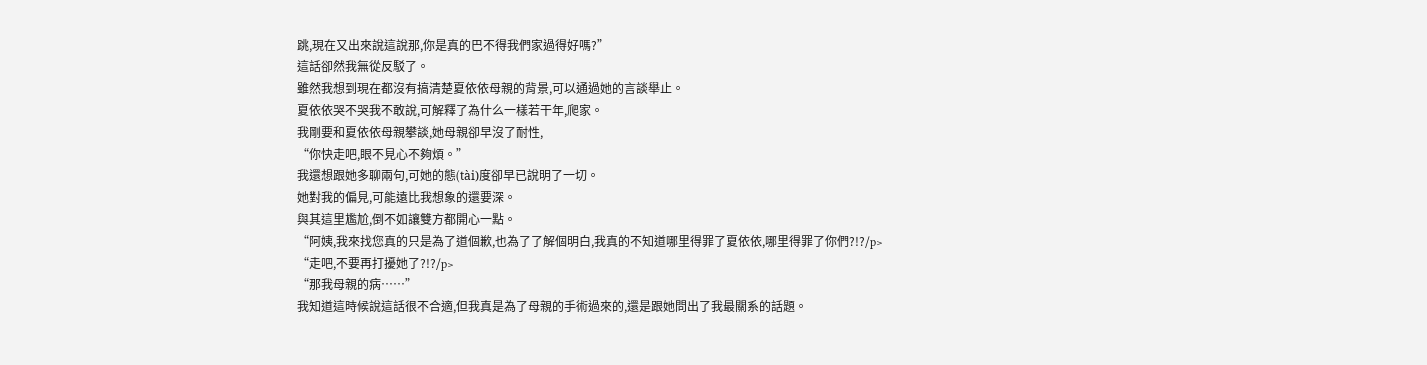跳,現在又出來說這說那,你是真的巴不得我們家過得好嗎?”
這話卻然我無從反駁了。
雖然我想到現在都沒有搞清楚夏依依母親的背景,可以通過她的言談舉止。
夏依依哭不哭我不敢說,可解釋了為什么一樣若干年,爬家。
我剛要和夏依依母親攀談,她母親卻早沒了耐性,
“你快走吧,眼不見心不夠煩。”
我還想跟她多聊兩句,可她的態(tài)度卻早已說明了一切。
她對我的偏見,可能遠比我想象的還要深。
與其這里尷尬,倒不如讓雙方都開心一點。
“阿姨,我來找您真的只是為了道個歉,也為了了解個明白,我真的不知道哪里得罪了夏依依,哪里得罪了你們?!?/p>
“走吧,不要再打擾她了?!?/p>
“那我母親的病……”
我知道這時候說這話很不合適,但我真是為了母親的手術過來的,還是跟她問出了我最關系的話題。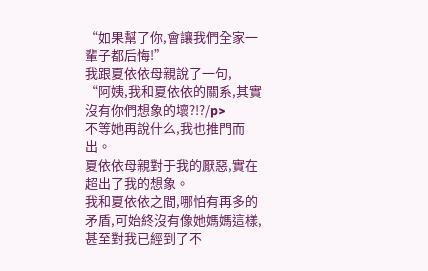“如果幫了你,會讓我們全家一輩子都后悔!”
我跟夏依依母親說了一句,
“阿姨,我和夏依依的關系,其實沒有你們想象的壞?!?/p>
不等她再說什么,我也推門而出。
夏依依母親對于我的厭惡,實在超出了我的想象。
我和夏依依之間,哪怕有再多的矛盾,可始終沒有像她媽媽這樣,甚至對我已經到了不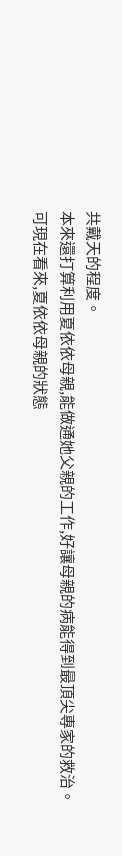共戴天的程度。
本來還打算利用夏依依母親,能做通她父親的工作,好讓母親的病能得到最頂尖專家的救治。
可現在看來,夏依依母親的狀態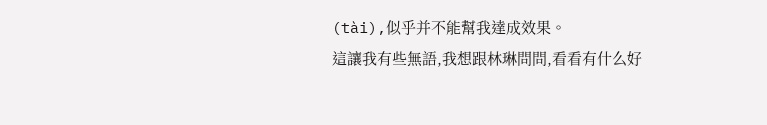(tài),似乎并不能幫我達成效果。
這讓我有些無語,我想跟林琳問問,看看有什么好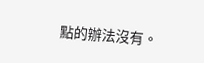點的辦法沒有。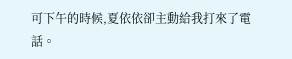可下午的時候,夏依依卻主動給我打來了電話。